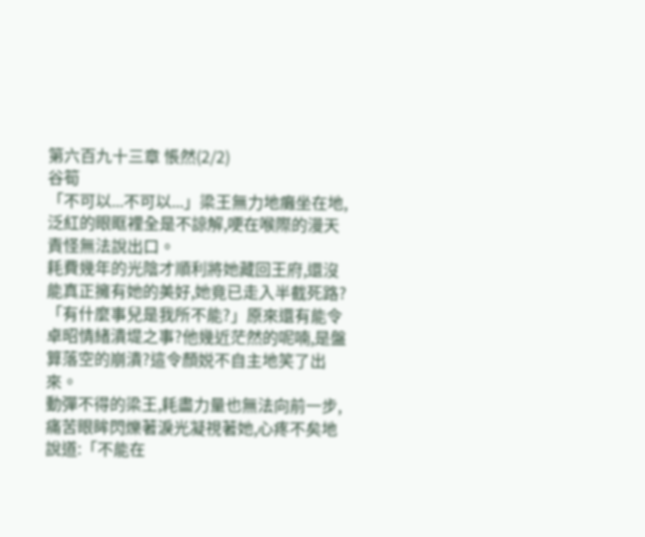第六百九十三章 悵然(2/2)
谷筍
「不可以...不可以...」梁王無力地癱坐在地,泛紅的眼眶裡全是不諒解,哽在喉際的漫天責怪無法說出口。
耗費幾年的光陰才順利將她藏回王府,還沒能真正擁有她的美好,她竟已走入半截死路?
「有什麼事兒是我所不能?」原來還有能令卓昭情緒潰堤之事?他幾近茫然的呢喃,是盤算落空的崩潰?這令顏娧不自主地笑了出來。
動彈不得的梁王,耗盡力量也無法向前一步,痛苦眼眸閃爍著淚光凝視著她,心疼不矣地說道:「不能在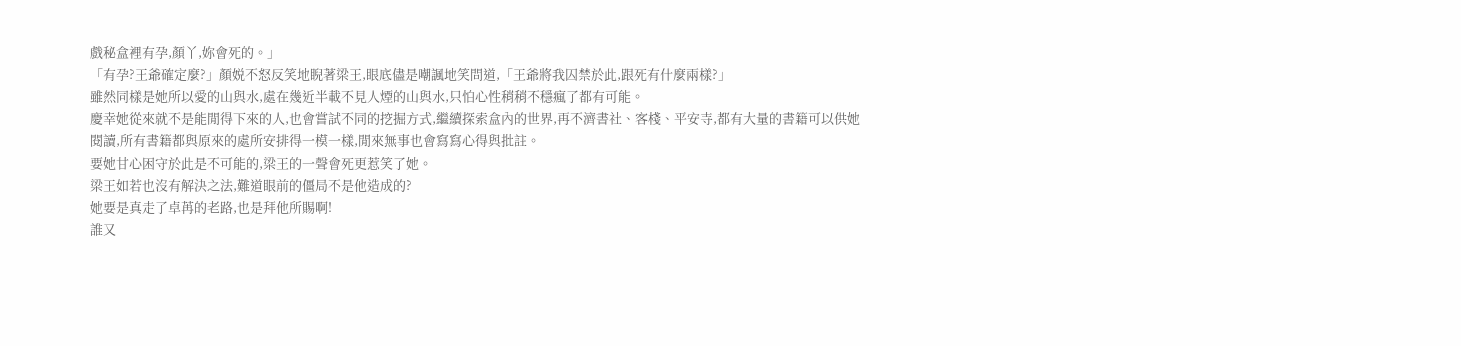戲秘盒裡有孕,顏丫,妳會死的。」
「有孕?王爺確定麼?」顏娧不怒反笑地睨著梁王,眼底儘是嘲諷地笑問道,「王爺將我囚禁於此,跟死有什麼兩樣?」
雖然同樣是她所以愛的山與水,處在幾近半載不見人煙的山與水,只怕心性稍稍不穩瘋了都有可能。
慶幸她從來就不是能閒得下來的人,也會嘗試不同的挖掘方式,繼續探索盒內的世界,再不濟書社、客棧、平安寺,都有大量的書籍可以供她閱讀,所有書籍都與原來的處所安排得一模一樣,閒來無事也會寫寫心得與批註。
要她甘心困守於此是不可能的,梁王的一聲會死更惹笑了她。
梁王如若也沒有解決之法,難道眼前的僵局不是他造成的?
她要是真走了卓苒的老路,也是拜他所賜啊!
誰又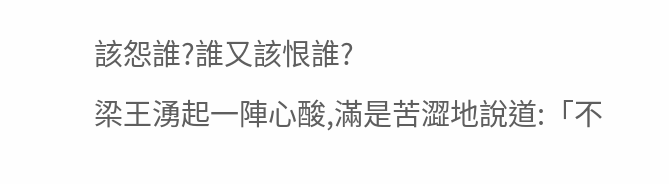該怨誰?誰又該恨誰?
梁王湧起一陣心酸,滿是苦澀地說道:「不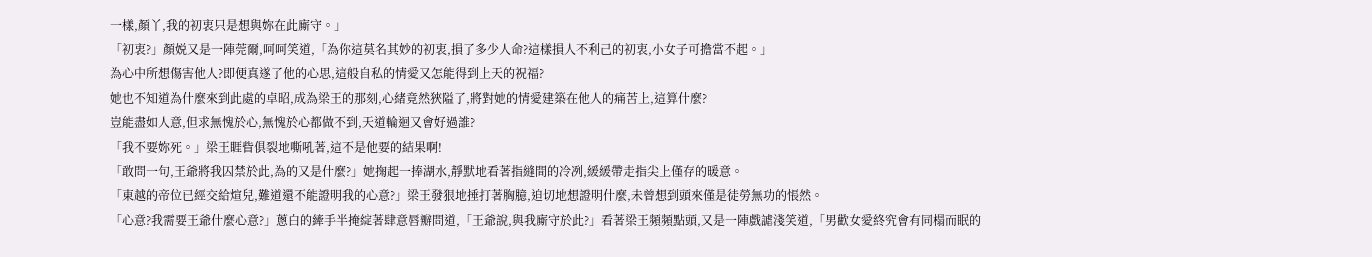一樣,顏丫,我的初衷只是想與妳在此廝守。」
「初衷?」顏娧又是一陣莞爾,呵呵笑道,「為你這莫名其妙的初衷,損了多少人命?這樣損人不利己的初衷,小女子可擔當不起。」
為心中所想傷害他人?即便真遂了他的心思,這般自私的情愛又怎能得到上天的祝福?
她也不知道為什麼來到此處的卓昭,成為梁王的那刻,心緒竟然狹隘了,將對她的情愛建築在他人的痛苦上,這算什麼?
豈能盡如人意,但求無愧於心,無愧於心都做不到,天道輪迴又會好過誰?
「我不要妳死。」梁王睚眥俱裂地嘶吼著,這不是他要的結果啊!
「敢問一句,王爺將我囚禁於此,為的又是什麼?」她掬起一捧湖水,靜默地看著指縫間的冷冽,緩緩帶走指尖上僅存的暖意。
「東越的帝位已經交給煊兒,難道還不能證明我的心意?」梁王發狠地捶打著胸臆,迫切地想證明什麼,未曾想到頭來僅是徒勞無功的悵然。
「心意?我需要王爺什麼心意?」蔥白的縴手半掩綻著肆意唇瓣問道,「王爺說,與我廝守於此?」看著梁王頻頻點頭,又是一陣戲謔淺笑道,「男歡女愛終究會有同榻而眠的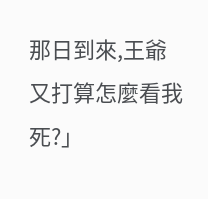那日到來,王爺又打算怎麼看我死?」